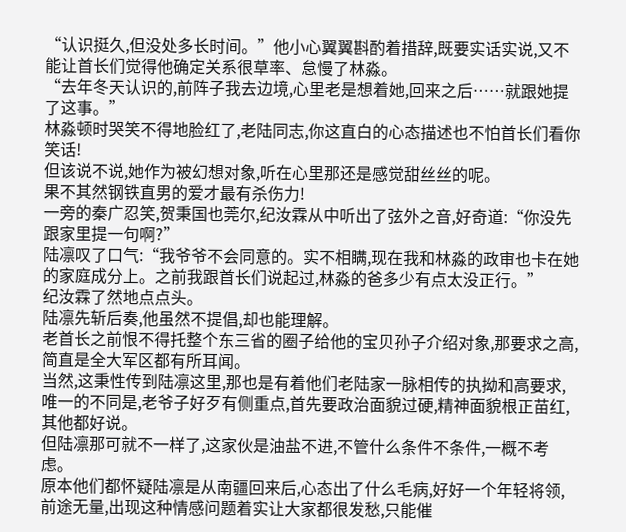“认识挺久,但没处多长时间。”他小心翼翼斟酌着措辞,既要实话实说,又不能让首长们觉得他确定关系很草率、怠慢了林淼。
“去年冬天认识的,前阵子我去边境,心里老是想着她,回来之后……就跟她提了这事。”
林淼顿时哭笑不得地脸红了,老陆同志,你这直白的心态描述也不怕首长们看你笑话!
但该说不说,她作为被幻想对象,听在心里那还是感觉甜丝丝的呢。
果不其然钢铁直男的爱才最有杀伤力!
一旁的秦广忍笑,贺秉国也莞尔,纪汝霖从中听出了弦外之音,好奇道:“你没先跟家里提一句啊?”
陆凛叹了口气:“我爷爷不会同意的。实不相瞒,现在我和林淼的政审也卡在她的家庭成分上。之前我跟首长们说起过,林淼的爸多少有点太没正行。”
纪汝霖了然地点点头。
陆凛先斩后奏,他虽然不提倡,却也能理解。
老首长之前恨不得托整个东三省的圈子给他的宝贝孙子介绍对象,那要求之高,简直是全大军区都有所耳闻。
当然,这秉性传到陆凛这里,那也是有着他们老陆家一脉相传的执拗和高要求,唯一的不同是,老爷子好歹有侧重点,首先要政治面貌过硬,精神面貌根正苗红,其他都好说。
但陆凛那可就不一样了,这家伙是油盐不进,不管什么条件不条件,一概不考虑。
原本他们都怀疑陆凛是从南疆回来后,心态出了什么毛病,好好一个年轻将领,前途无量,出现这种情感问题着实让大家都很发愁,只能催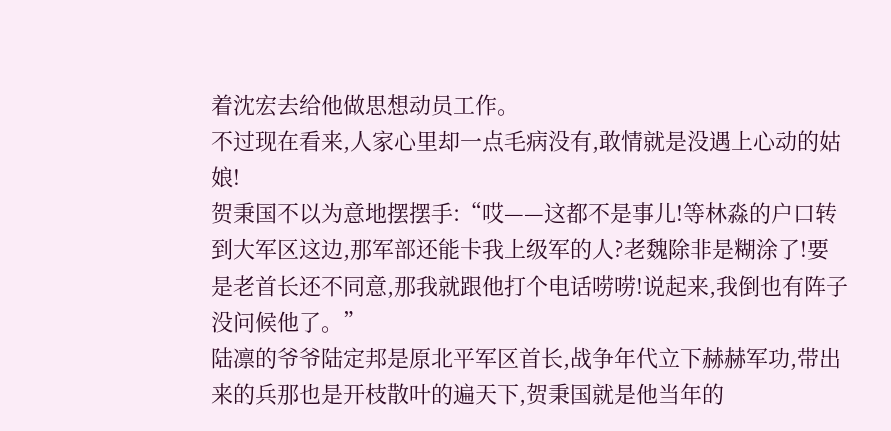着沈宏去给他做思想动员工作。
不过现在看来,人家心里却一点毛病没有,敢情就是没遇上心动的姑娘!
贺秉国不以为意地摆摆手:“哎——这都不是事儿!等林淼的户口转到大军区这边,那军部还能卡我上级军的人?老魏除非是糊涂了!要是老首长还不同意,那我就跟他打个电话唠唠!说起来,我倒也有阵子没问候他了。”
陆凛的爷爷陆定邦是原北平军区首长,战争年代立下赫赫军功,带出来的兵那也是开枝散叶的遍天下,贺秉国就是他当年的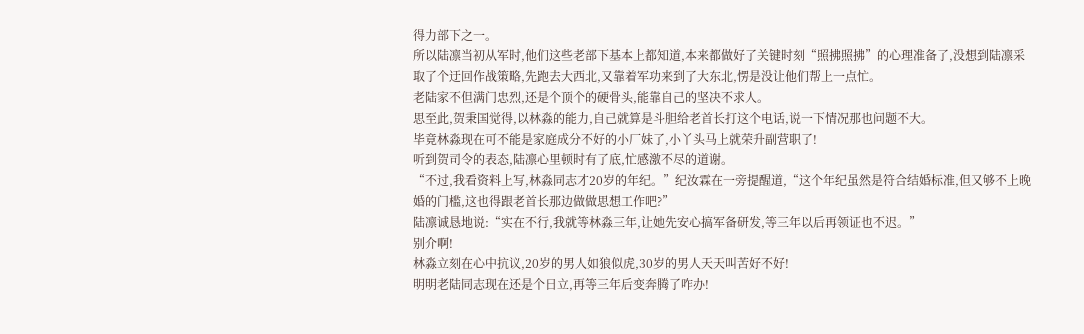得力部下之一。
所以陆凛当初从军时,他们这些老部下基本上都知道,本来都做好了关键时刻“照拂照拂”的心理准备了,没想到陆凛采取了个迂回作战策略,先跑去大西北,又靠着军功来到了大东北,愣是没让他们帮上一点忙。
老陆家不但满门忠烈,还是个顶个的硬骨头,能靠自己的坚决不求人。
思至此,贺秉国觉得,以林淼的能力,自己就算是斗胆给老首长打这个电话,说一下情况那也问题不大。
毕竟林淼现在可不能是家庭成分不好的小厂妹了,小丫头马上就荣升副营职了!
听到贺司令的表态,陆凛心里顿时有了底,忙感激不尽的道谢。
“不过,我看资料上写,林淼同志才20岁的年纪。”纪汝霖在一旁提醒道,“这个年纪虽然是符合结婚标准,但又够不上晚婚的门槛,这也得跟老首长那边做做思想工作吧?”
陆凛诚恳地说:“实在不行,我就等林淼三年,让她先安心搞军备研发,等三年以后再领证也不迟。”
别介啊!
林淼立刻在心中抗议,20岁的男人如狼似虎,30岁的男人天天叫苦好不好!
明明老陆同志现在还是个日立,再等三年后变奔腾了咋办!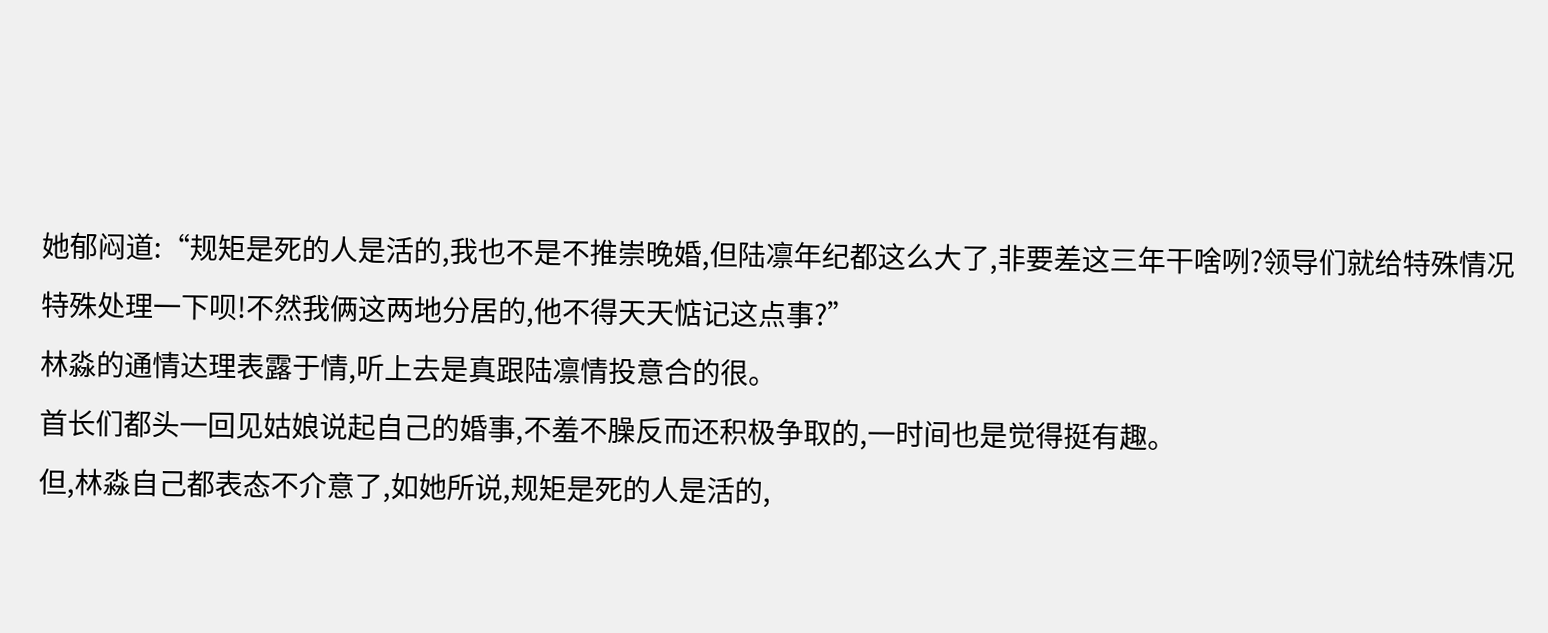她郁闷道:“规矩是死的人是活的,我也不是不推崇晚婚,但陆凛年纪都这么大了,非要差这三年干啥咧?领导们就给特殊情况特殊处理一下呗!不然我俩这两地分居的,他不得天天惦记这点事?”
林淼的通情达理表露于情,听上去是真跟陆凛情投意合的很。
首长们都头一回见姑娘说起自己的婚事,不羞不臊反而还积极争取的,一时间也是觉得挺有趣。
但,林淼自己都表态不介意了,如她所说,规矩是死的人是活的,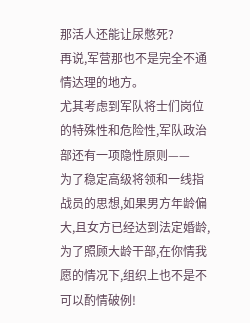那活人还能让尿憋死?
再说,军营那也不是完全不通情达理的地方。
尤其考虑到军队将士们岗位的特殊性和危险性,军队政治部还有一项隐性原则——
为了稳定高级将领和一线指战员的思想,如果男方年龄偏大,且女方已经达到法定婚龄,为了照顾大龄干部,在你情我愿的情况下,组织上也不是不可以酌情破例!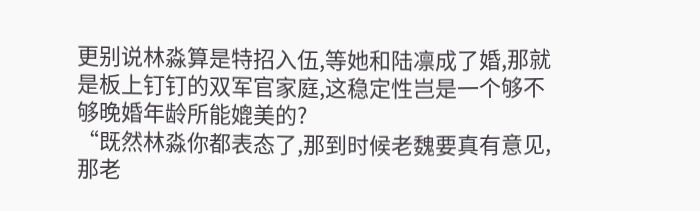更别说林淼算是特招入伍,等她和陆凛成了婚,那就是板上钉钉的双军官家庭,这稳定性岂是一个够不够晚婚年龄所能媲美的?
“既然林淼你都表态了,那到时候老魏要真有意见,那老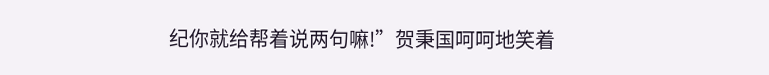纪你就给帮着说两句嘛!”贺秉国呵呵地笑着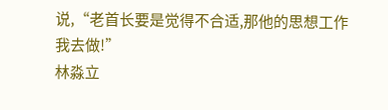说,“老首长要是觉得不合适,那他的思想工作我去做!”
林淼立